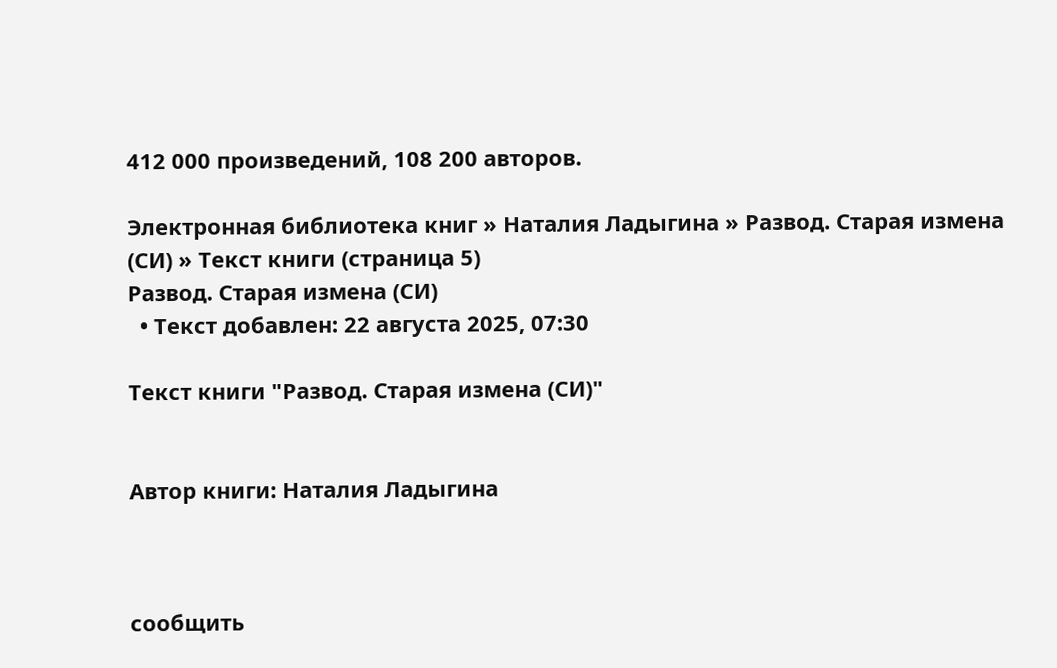412 000 произведений, 108 200 авторов.

Электронная библиотека книг » Наталия Ладыгина » Развод. Старая измена (СИ) » Текст книги (страница 5)
Развод. Старая измена (СИ)
  • Текст добавлен: 22 августа 2025, 07:30

Текст книги "Развод. Старая измена (СИ)"


Автор книги: Наталия Ладыгина



сообщить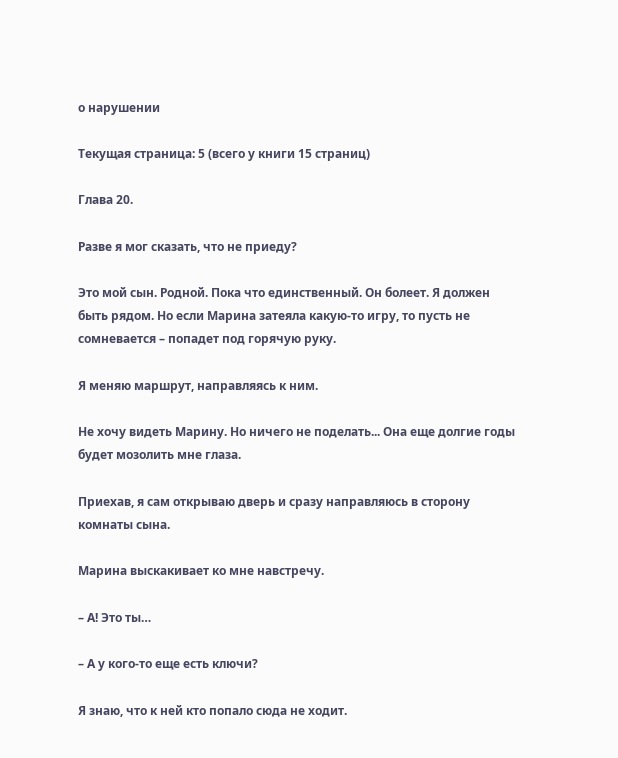о нарушении

Текущая страница: 5 (всего у книги 15 страниц)

Глава 20.

Разве я мог сказать, что не приеду?

Это мой сын. Родной. Пока что единственный. Он болеет. Я должен быть рядом. Но если Марина затеяла какую-то игру, то пусть не сомневается – попадет под горячую руку.

Я меняю маршрут, направляясь к ним.

Не хочу видеть Марину. Но ничего не поделать... Она еще долгие годы будет мозолить мне глаза.

Приехав, я сам открываю дверь и сразу направляюсь в сторону комнаты сына.

Марина выскакивает ко мне навстречу.

– А! Это ты…

– А у кого-то еще есть ключи?

Я знаю, что к ней кто попало сюда не ходит.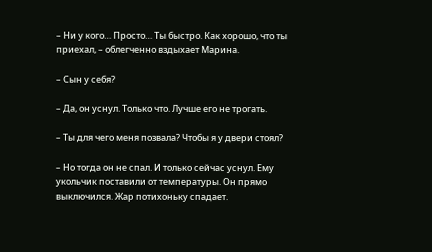– Ни у кого… Просто… Ты быстро. Как хорошо, что ты приехал, – облегченно вздыхает Марина.

– Сын у себя?

– Да, он уснул. Только что. Лучше его не трогать.

– Ты для чего меня позвала? Чтобы я у двери стоял?

– Но тогда он не спал. И только сейчас уснул. Ему укольчик поставили от температуры. Он прямо выключился. Жар потихоньку спадает.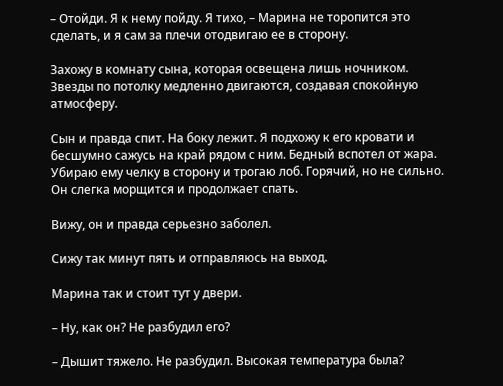– Отойди. Я к нему пойду. Я тихо, – Марина не торопится это сделать, и я сам за плечи отодвигаю ее в сторону.

Захожу в комнату сына, которая освещена лишь ночником. Звезды по потолку медленно двигаются, создавая спокойную атмосферу.

Сын и правда спит. На боку лежит. Я подхожу к его кровати и бесшумно сажусь на край рядом с ним. Бедный вспотел от жара. Убираю ему челку в сторону и трогаю лоб. Горячий, но не сильно. Он слегка морщится и продолжает спать.

Вижу, он и правда серьезно заболел.

Сижу так минут пять и отправляюсь на выход.

Марина так и стоит тут у двери.

– Ну, как он? Не разбудил его?

– Дышит тяжело. Не разбудил. Высокая температура была?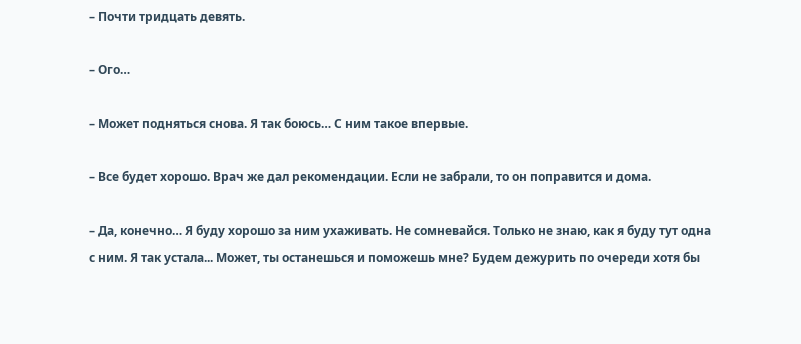– Почти тридцать девять.

– Ого…

– Может подняться снова. Я так боюсь… С ним такое впервые.

– Все будет хорошо. Врач же дал рекомендации. Если не забрали, то он поправится и дома.

– Да, конечно… Я буду хорошо за ним ухаживать. Не сомневайся. Только не знаю, как я буду тут одна с ним. Я так устала... Может, ты останешься и поможешь мне? Будем дежурить по очереди хотя бы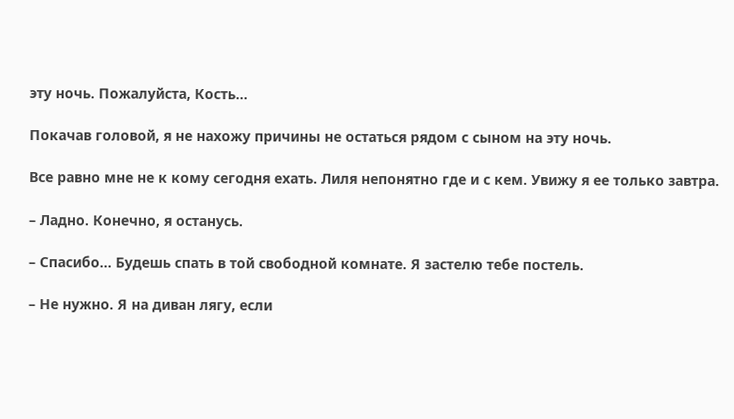эту ночь. Пожалуйста, Кость...

Покачав головой, я не нахожу причины не остаться рядом с сыном на эту ночь.

Все равно мне не к кому сегодня ехать. Лиля непонятно где и с кем. Увижу я ее только завтра.

– Ладно. Конечно, я останусь.

– Спасибо… Будешь спать в той свободной комнате. Я застелю тебе постель.

– Не нужно. Я на диван лягу, если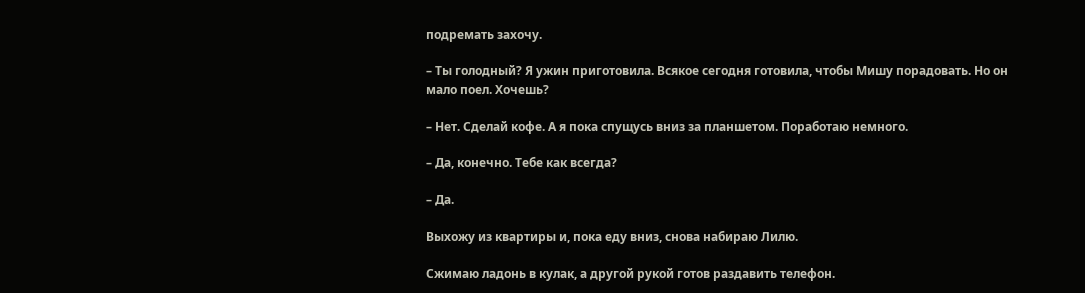подремать захочу.

– Ты голодный? Я ужин приготовила. Всякое сегодня готовила, чтобы Мишу порадовать. Но он мало поел. Хочешь?

– Нет. Сделай кофе. А я пока спущусь вниз за планшетом. Поработаю немного.

– Да, конечно. Тебе как всегда?

– Да.

Выхожу из квартиры и, пока еду вниз, снова набираю Лилю.

Сжимаю ладонь в кулак, а другой рукой готов раздавить телефон.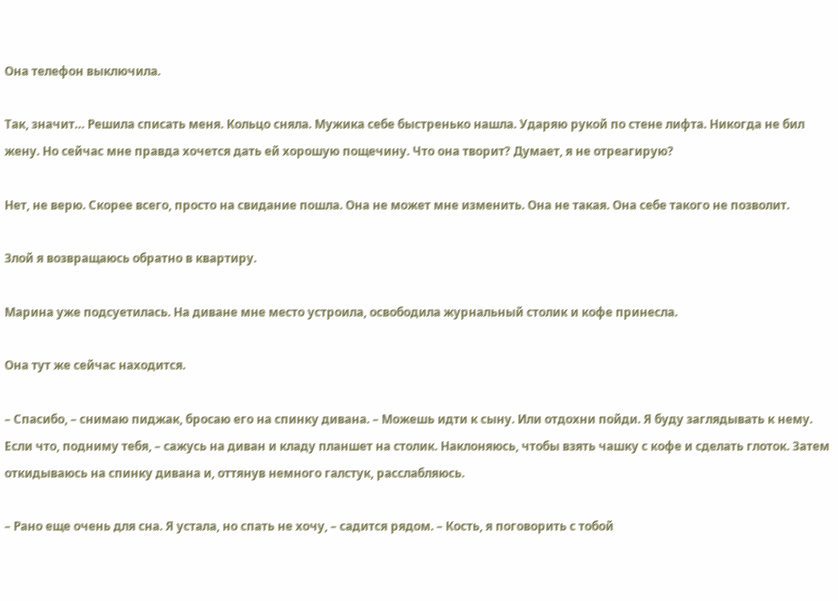Она телефон выключила.

Так, значит… Решила списать меня. Кольцо сняла. Мужика себе быстренько нашла. Ударяю рукой по стене лифта. Никогда не бил жену. Но сейчас мне правда хочется дать ей хорошую пощечину. Что она творит? Думает, я не отреагирую?

Нет, не верю. Скорее всего, просто на свидание пошла. Она не может мне изменить. Она не такая. Она себе такого не позволит.

Злой я возвращаюсь обратно в квартиру.

Марина уже подсуетилась. На диване мне место устроила, освободила журнальный столик и кофе принесла.

Она тут же сейчас находится.

– Спасибо, – снимаю пиджак, бросаю его на спинку дивана. – Можешь идти к сыну. Или отдохни пойди. Я буду заглядывать к нему. Если что, подниму тебя, – сажусь на диван и кладу планшет на столик. Наклоняюсь, чтобы взять чашку с кофе и сделать глоток. Затем откидываюсь на спинку дивана и, оттянув немного галстук, расслабляюсь.

– Рано еще очень для сна. Я устала, но спать не хочу, – садится рядом. – Кость, я поговорить с тобой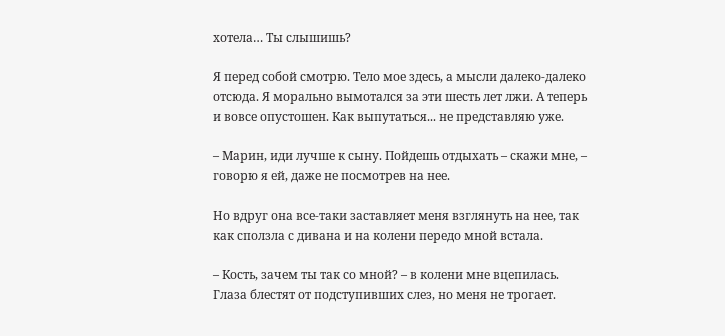хотела… Ты слышишь?

Я перед собой смотрю. Тело мое здесь, а мысли далеко-далеко отсюда. Я морально вымотался за эти шесть лет лжи. А теперь и вовсе опустошен. Как выпутаться... не представляю уже.

– Марин, иди лучше к сыну. Пойдешь отдыхать – скажи мне, – говорю я ей, даже не посмотрев на нее.

Но вдруг она все-таки заставляет меня взглянуть на нее, так как сползла с дивана и на колени передо мной встала.

– Кость, зачем ты так со мной? – в колени мне вцепилась. Глаза блестят от подступивших слез, но меня не трогает.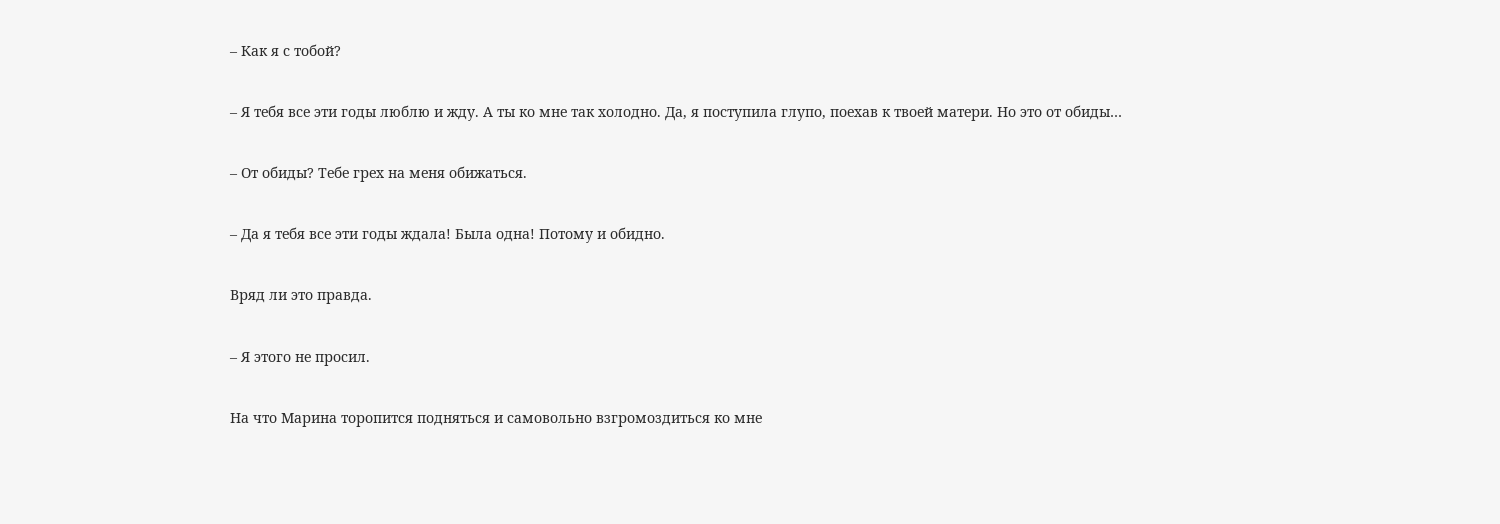– Как я с тобой?

– Я тебя все эти годы люблю и жду. А ты ко мне так холодно. Да, я поступила глупо, поехав к твоей матери. Но это от обиды…

– От обиды? Тебе грех на меня обижаться.

– Да я тебя все эти годы ждала! Была одна! Потому и обидно.

Вряд ли это правда.

– Я этого не просил.

На что Марина торопится подняться и самовольно взгромоздиться ко мне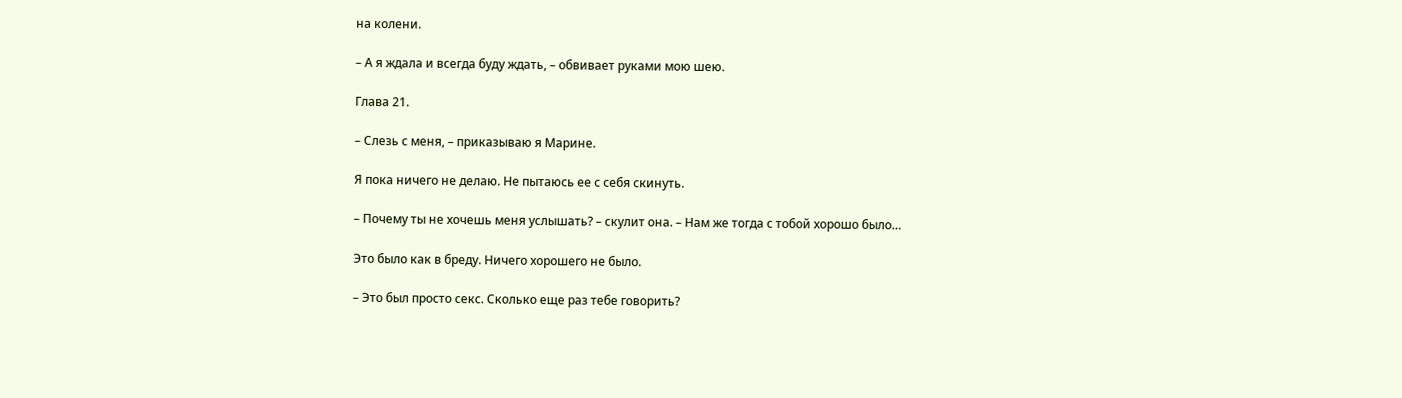на колени.

– А я ждала и всегда буду ждать, – обвивает руками мою шею.

Глава 21.

– Слезь с меня, – приказываю я Марине.

Я пока ничего не делаю. Не пытаюсь ее с себя скинуть.

– Почему ты не хочешь меня услышать? – скулит она. – Нам же тогда с тобой хорошо было…

Это было как в бреду. Ничего хорошего не было.

– Это был просто секс. Сколько еще раз тебе говорить?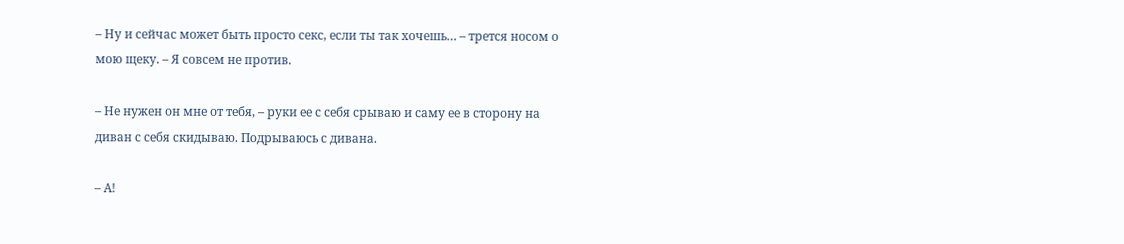– Ну и сейчас может быть просто секс, если ты так хочешь… – трется носом о мою щеку. – Я совсем не против.

– Не нужен он мне от тебя, – руки ее с себя срываю и саму ее в сторону на диван с себя скидываю. Подрываюсь с дивана.

– А!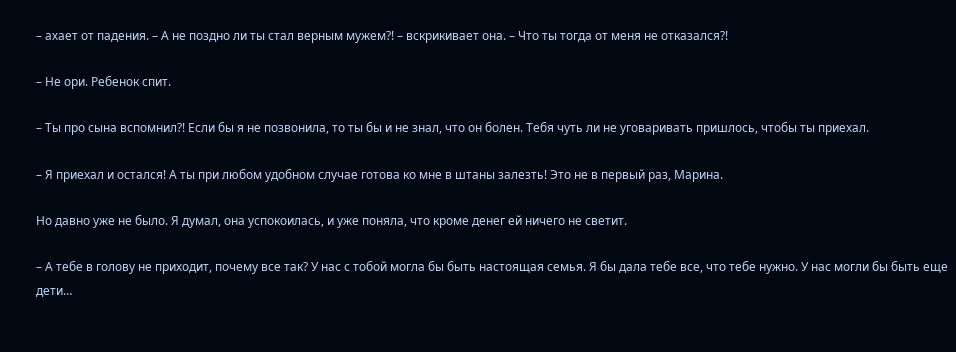– ахает от падения. – А не поздно ли ты стал верным мужем?! – вскрикивает она. – Что ты тогда от меня не отказался?!

– Не ори. Ребенок спит.

– Ты про сына вспомнил?! Если бы я не позвонила, то ты бы и не знал, что он болен. Тебя чуть ли не уговаривать пришлось, чтобы ты приехал.

– Я приехал и остался! А ты при любом удобном случае готова ко мне в штаны залезть! Это не в первый раз, Марина.

Но давно уже не было. Я думал, она успокоилась, и уже поняла, что кроме денег ей ничего не светит.

– А тебе в голову не приходит, почему все так? У нас с тобой могла бы быть настоящая семья. Я бы дала тебе все, что тебе нужно. У нас могли бы быть еще дети…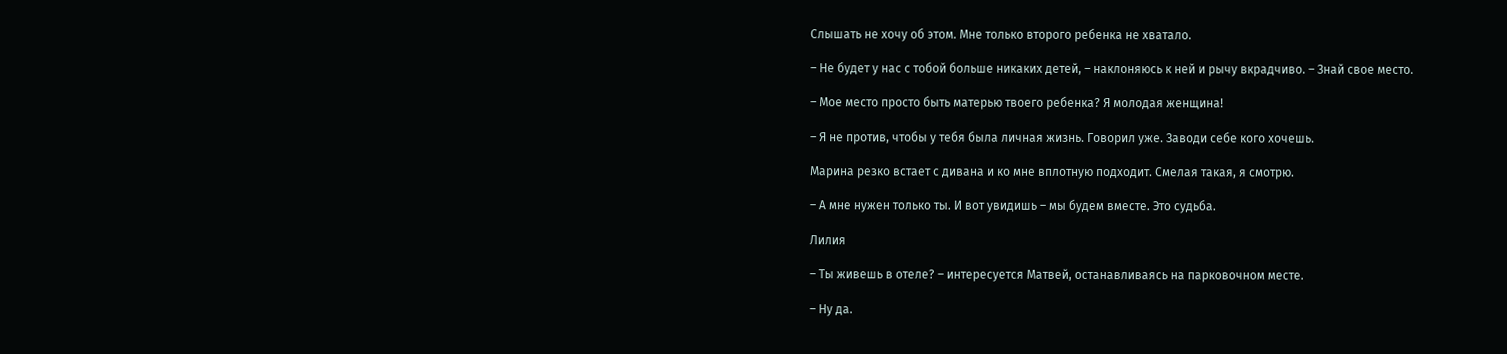Слышать не хочу об этом. Мне только второго ребенка не хватало.

– Не будет у нас с тобой больше никаких детей, – наклоняюсь к ней и рычу вкрадчиво. – Знай свое место.

– Мое место просто быть матерью твоего ребенка? Я молодая женщина!

– Я не против, чтобы у тебя была личная жизнь. Говорил уже. Заводи себе кого хочешь.

Марина резко встает с дивана и ко мне вплотную подходит. Смелая такая, я смотрю.

– А мне нужен только ты. И вот увидишь – мы будем вместе. Это судьба.

Лилия

– Ты живешь в отеле? – интересуется Матвей, останавливаясь на парковочном месте.

– Ну да.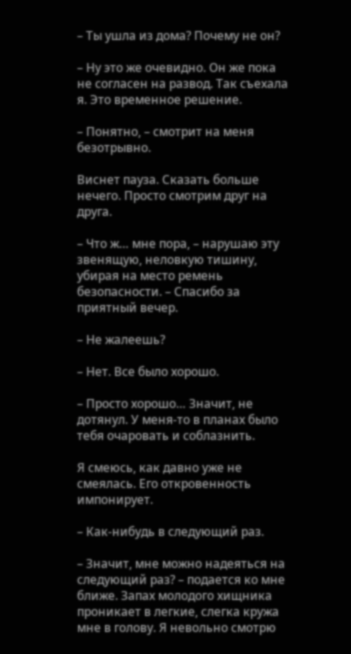– Ты ушла из дома? Почему не он?

– Ну это же очевидно. Он же пока не согласен на развод. Так съехала я. Это временное решение.

– Понятно, – смотрит на меня безотрывно.

Виснет пауза. Сказать больше нечего. Просто смотрим друг на друга.

– Что ж… мне пора, – нарушаю эту звенящую, неловкую тишину, убирая на место ремень безопасности. – Спасибо за приятный вечер.

– Не жалеешь?

– Нет. Все было хорошо.

– Просто хорошо… Значит, не дотянул. У меня-то в планах было тебя очаровать и соблазнить.

Я смеюсь, как давно уже не смеялась. Его откровенность импонирует.

– Как-нибудь в следующий раз.

– Значит, мне можно надеяться на следующий раз? – подается ко мне ближе. Запах молодого хищника проникает в легкие, слегка кружа мне в голову. Я невольно смотрю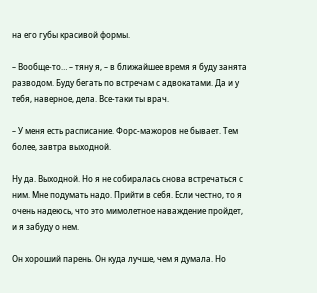на его губы красивой формы.

– Вообще-то… – тяну я, – в ближайшее время я буду занята разводом. Буду бегать по встречам с адвокатами. Да и у тебя, наверное, дела. Все-таки ты врач.

– У меня есть расписание. Форс-мажоров не бывает. Тем более, завтра выходной.

Ну да. Выходной. Но я не собиралась снова встречаться с ним. Мне подумать надо. Прийти в себя. Если честно, то я очень надеюсь, что это мимолетное наваждение пройдет, и я забуду о нем.

Он хороший парень. Он куда лучше, чем я думала. Но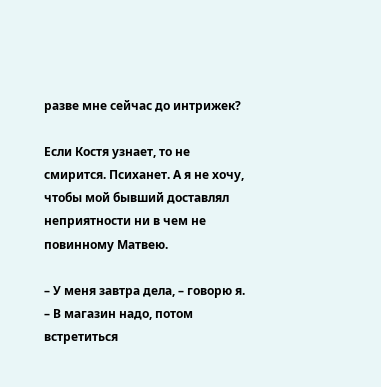разве мне сейчас до интрижек?

Если Костя узнает, то не смирится. Психанет. А я не хочу, чтобы мой бывший доставлял неприятности ни в чем не повинному Матвею.

– У меня завтра дела, – говорю я. – В магазин надо, потом встретиться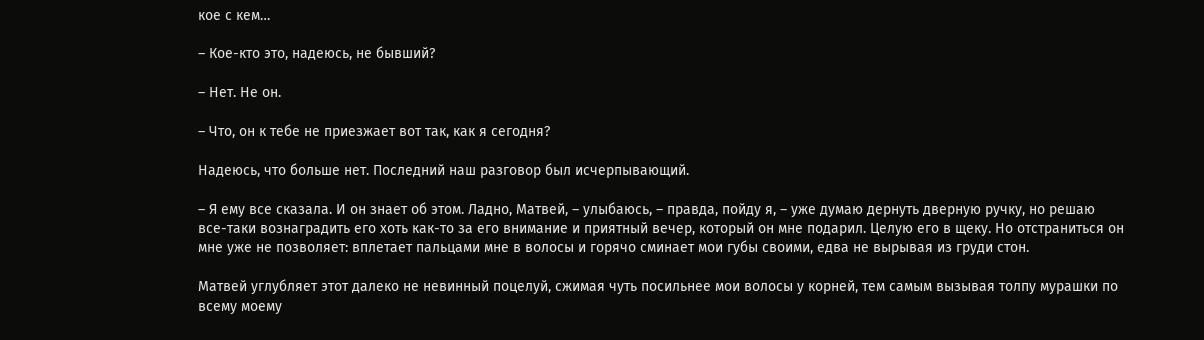кое с кем…

– Кое-кто это, надеюсь, не бывший?

– Нет. Не он.

– Что, он к тебе не приезжает вот так, как я сегодня?

Надеюсь, что больше нет. Последний наш разговор был исчерпывающий.

– Я ему все сказала. И он знает об этом. Ладно, Матвей, – улыбаюсь, – правда, пойду я, – уже думаю дернуть дверную ручку, но решаю все-таки вознаградить его хоть как-то за его внимание и приятный вечер, который он мне подарил. Целую его в щеку. Но отстраниться он мне уже не позволяет: вплетает пальцами мне в волосы и горячо сминает мои губы своими, едва не вырывая из груди стон.

Матвей углубляет этот далеко не невинный поцелуй, сжимая чуть посильнее мои волосы у корней, тем самым вызывая толпу мурашки по всему моему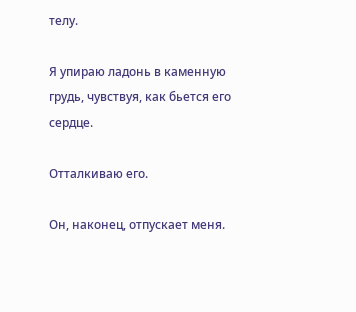телу.

Я упираю ладонь в каменную грудь, чувствуя, как бьется его сердце.

Отталкиваю его.

Он, наконец, отпускает меня.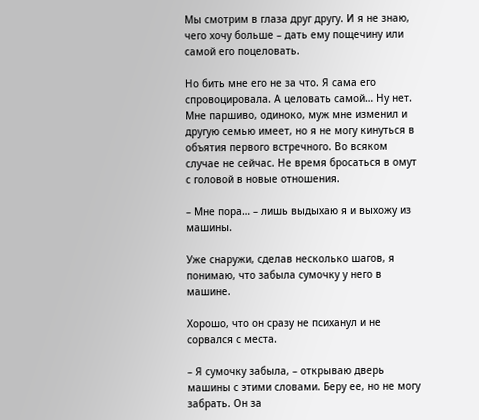Мы смотрим в глаза друг другу. И я не знаю, чего хочу больше – дать ему пощечину или самой его поцеловать.

Но бить мне его не за что. Я сама его спровоцировала. А целовать самой… Ну нет. Мне паршиво, одиноко, муж мне изменил и другую семью имеет, но я не могу кинуться в объятия первого встречного. Во всяком случае не сейчас. Не время бросаться в омут с головой в новые отношения.

– Мне пора… – лишь выдыхаю я и выхожу из машины.

Уже снаружи, сделав несколько шагов, я понимаю, что забыла сумочку у него в машине.

Хорошо, что он сразу не психанул и не сорвался с места.

– Я сумочку забыла, – открываю дверь машины с этими словами. Беру ее, но не могу забрать. Он за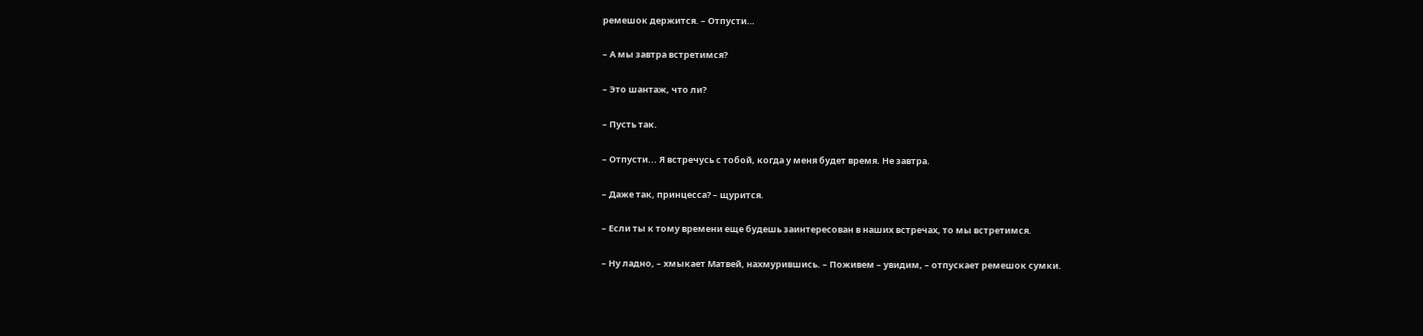ремешок держится. – Отпусти…

– А мы завтра встретимся?

– Это шантаж, что ли?

– Пусть так.

– Отпусти... Я встречусь с тобой, когда у меня будет время. Не завтра.

– Даже так, принцесса? – щурится.

– Если ты к тому времени еще будешь заинтересован в наших встречах, то мы встретимся.

– Ну ладно, – хмыкает Матвей, нахмурившись. – Поживем – увидим, – отпускает ремешок сумки.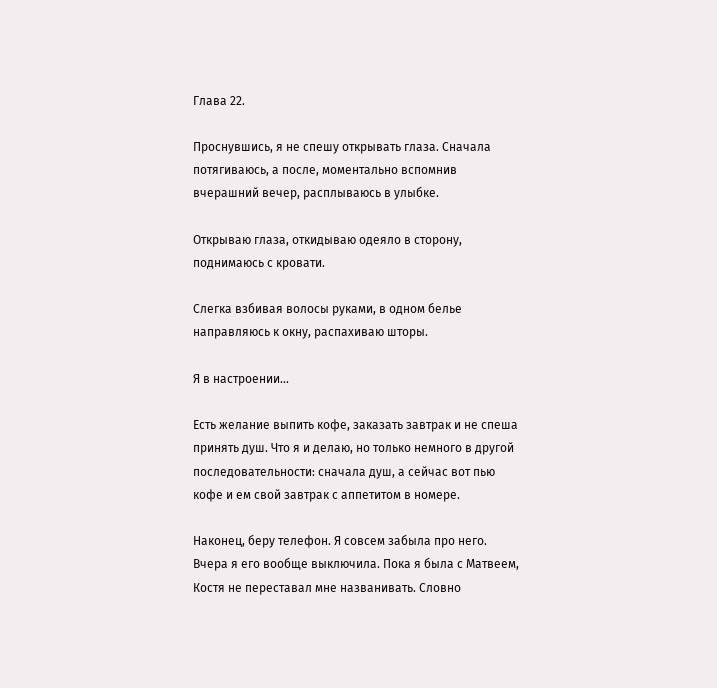Глава 22.

Проснувшись, я не спешу открывать глаза. Сначала потягиваюсь, а после, моментально вспомнив вчерашний вечер, расплываюсь в улыбке.

Открываю глаза, откидываю одеяло в сторону, поднимаюсь с кровати.

Слегка взбивая волосы руками, в одном белье направляюсь к окну, распахиваю шторы.

Я в настроении...

Есть желание выпить кофе, заказать завтрак и не спеша принять душ. Что я и делаю, но только немного в другой последовательности: сначала душ, а сейчас вот пью кофе и ем свой завтрак с аппетитом в номере.

Наконец, беру телефон. Я совсем забыла про него. Вчера я его вообще выключила. Пока я была с Матвеем, Костя не переставал мне названивать. Словно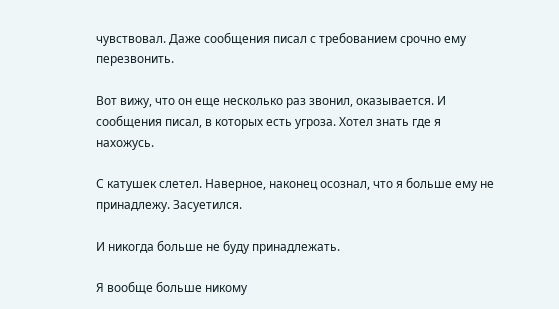чувствовал. Даже сообщения писал с требованием срочно ему перезвонить.

Вот вижу, что он еще несколько раз звонил, оказывается. И сообщения писал, в которых есть угроза. Хотел знать где я нахожусь.

С катушек слетел. Наверное, наконец осознал, что я больше ему не принадлежу. Засуетился.

И никогда больше не буду принадлежать.

Я вообще больше никому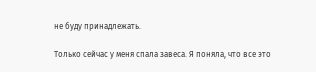не буду принадлежать.

Только сейчас у меня спала завеса. Я поняла, что все это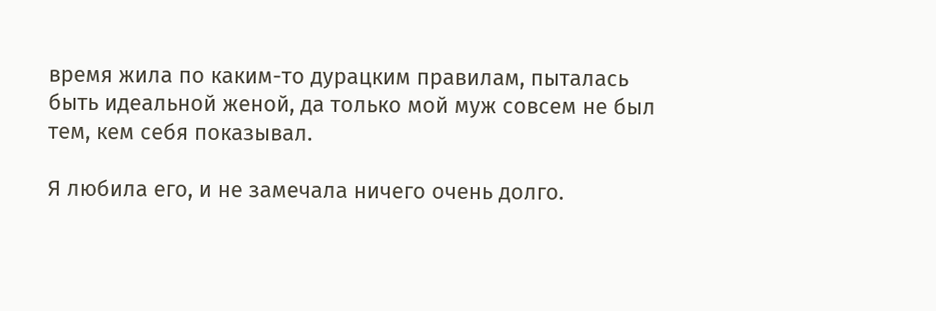время жила по каким-то дурацким правилам, пыталась быть идеальной женой, да только мой муж совсем не был тем, кем себя показывал.

Я любила его, и не замечала ничего очень долго.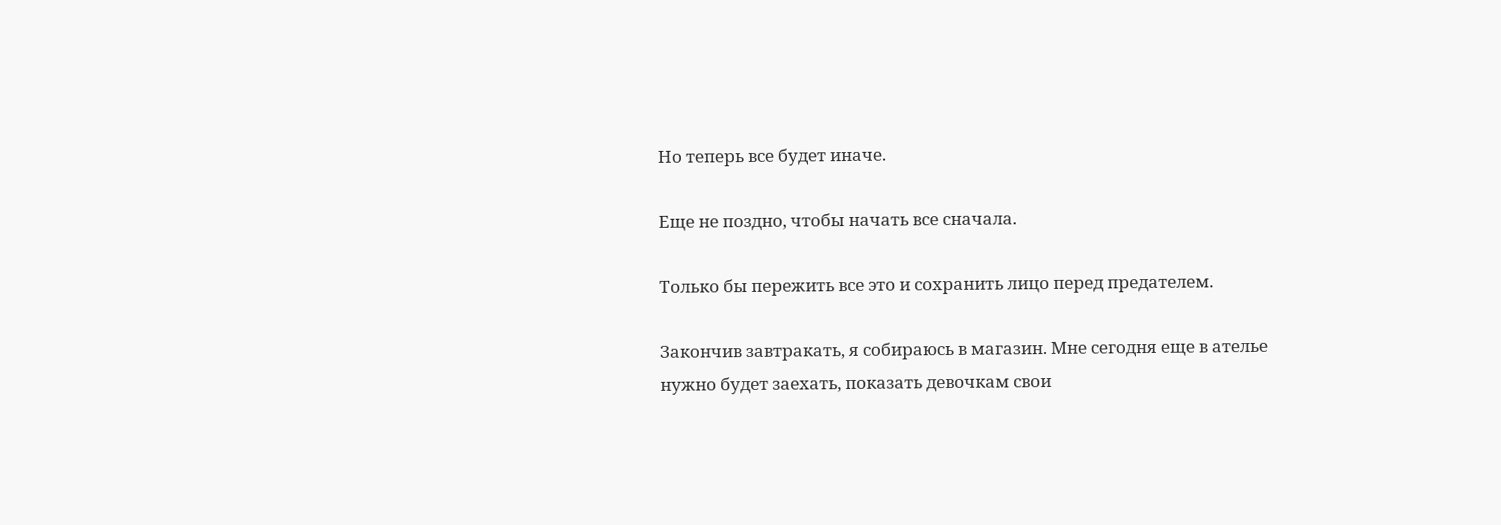Но теперь все будет иначе.

Еще не поздно, чтобы начать все сначала.

Только бы пережить все это и сохранить лицо перед предателем.

Закончив завтракать, я собираюсь в магазин. Мне сегодня еще в ателье нужно будет заехать, показать девочкам свои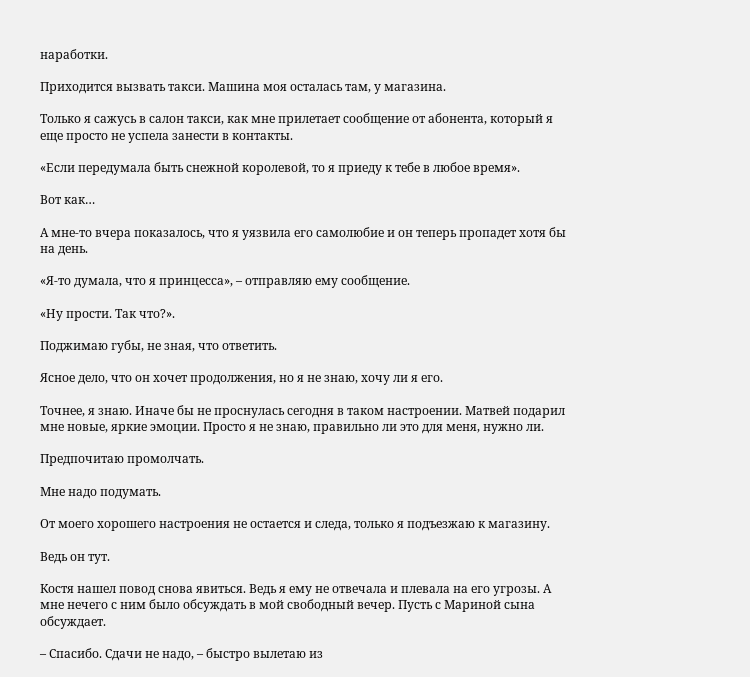наработки.

Приходится вызвать такси. Машина моя осталась там, у магазина.

Только я сажусь в салон такси, как мне прилетает сообщение от абонента, который я еще просто не успела занести в контакты.

«Если передумала быть снежной королевой, то я приеду к тебе в любое время».

Вот как…

А мне-то вчера показалось, что я уязвила его самолюбие и он теперь пропадет хотя бы на день.

«Я-то думала, что я принцесса», – отправляю ему сообщение.

«Ну прости. Так что?».

Поджимаю губы, не зная, что ответить.

Ясное дело, что он хочет продолжения, но я не знаю, хочу ли я его.

Точнее, я знаю. Иначе бы не проснулась сегодня в таком настроении. Матвей подарил мне новые, яркие эмоции. Просто я не знаю, правильно ли это для меня, нужно ли.

Предпочитаю промолчать.

Мне надо подумать.

От моего хорошего настроения не остается и следа, только я подъезжаю к магазину.

Ведь он тут.

Костя нашел повод снова явиться. Ведь я ему не отвечала и плевала на его угрозы. А мне нечего с ним было обсуждать в мой свободный вечер. Пусть с Мариной сына обсуждает.

– Спасибо. Сдачи не надо, – быстро вылетаю из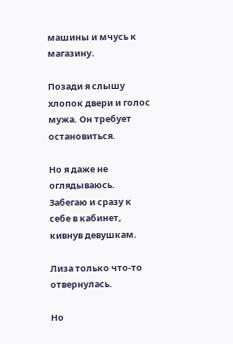машины и мчусь к магазину.

Позади я слышу хлопок двери и голос мужа. Он требует остановиться.

Но я даже не оглядываюсь. Забегаю и сразу к себе в кабинет, кивнув девушкам.

Лиза только что-то отвернулась.

Но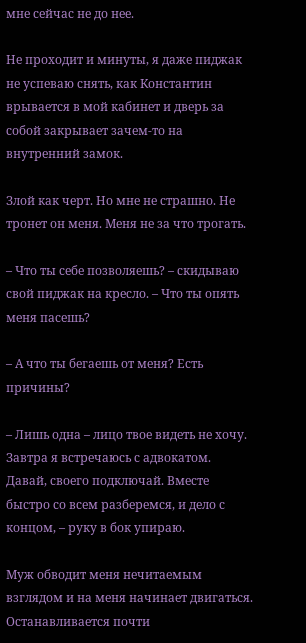мне сейчас не до нее.

Не проходит и минуты, я даже пиджак не успеваю снять, как Константин врывается в мой кабинет и дверь за собой закрывает зачем-то на внутренний замок.

Злой как черт. Но мне не страшно. Не тронет он меня. Меня не за что трогать.

– Что ты себе позволяешь? – скидываю свой пиджак на кресло. – Что ты опять меня пасешь?

– А что ты бегаешь от меня? Есть причины?

– Лишь одна – лицо твое видеть не хочу. Завтра я встречаюсь с адвокатом. Давай, своего подключай. Вместе быстро со всем разберемся, и дело с концом, – руку в бок упираю.

Муж обводит меня нечитаемым взглядом и на меня начинает двигаться. Останавливается почти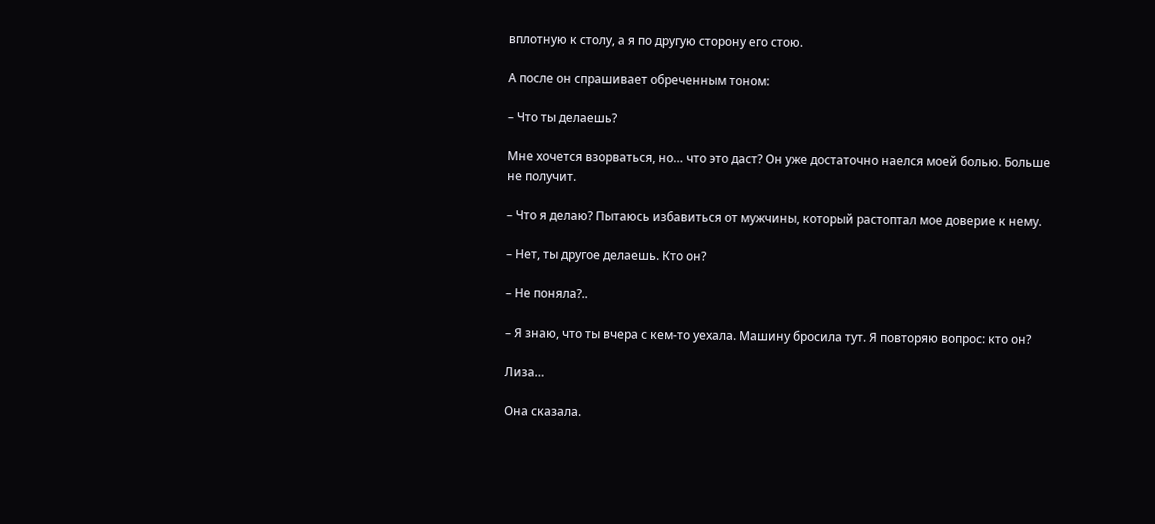вплотную к столу, а я по другую сторону его стою.

А после он спрашивает обреченным тоном:

– Что ты делаешь?

Мне хочется взорваться, но… что это даст? Он уже достаточно наелся моей болью. Больше не получит.

– Что я делаю? Пытаюсь избавиться от мужчины, который растоптал мое доверие к нему.

– Нет, ты другое делаешь. Кто он?

– Не поняла?..

– Я знаю, что ты вчера с кем-то уехала. Машину бросила тут. Я повторяю вопрос: кто он?

Лиза…

Она сказала.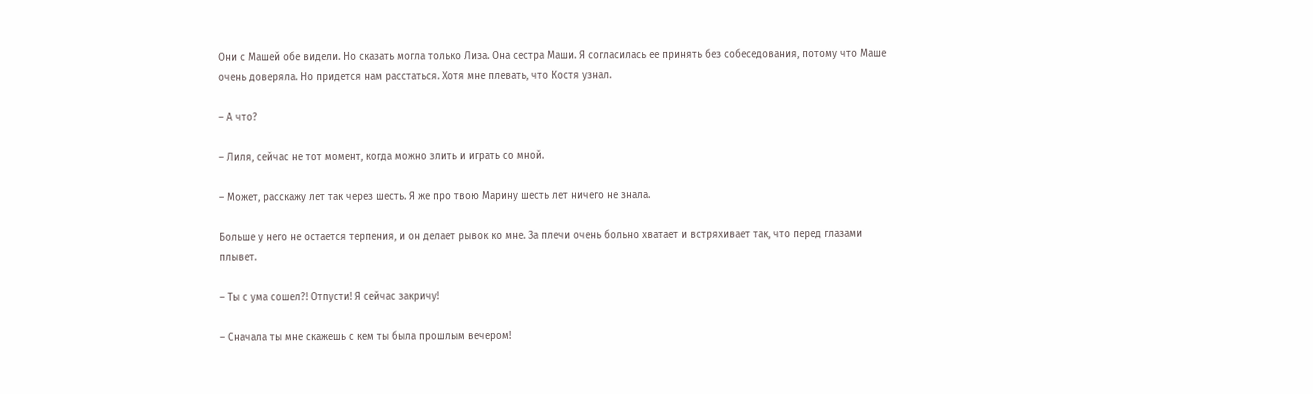Они с Машей обе видели. Но сказать могла только Лиза. Она сестра Маши. Я согласилась ее принять без собеседования, потому что Маше очень доверяла. Но придется нам расстаться. Хотя мне плевать, что Костя узнал.

– А что?

– Лиля, сейчас не тот момент, когда можно злить и играть со мной.

– Может, расскажу лет так через шесть. Я же про твою Марину шесть лет ничего не знала.

Больше у него не остается терпения, и он делает рывок ко мне. За плечи очень больно хватает и встряхивает так, что перед глазами плывет.

– Ты с ума сошел?! Отпусти! Я сейчас закричу!

– Сначала ты мне скажешь с кем ты была прошлым вечером!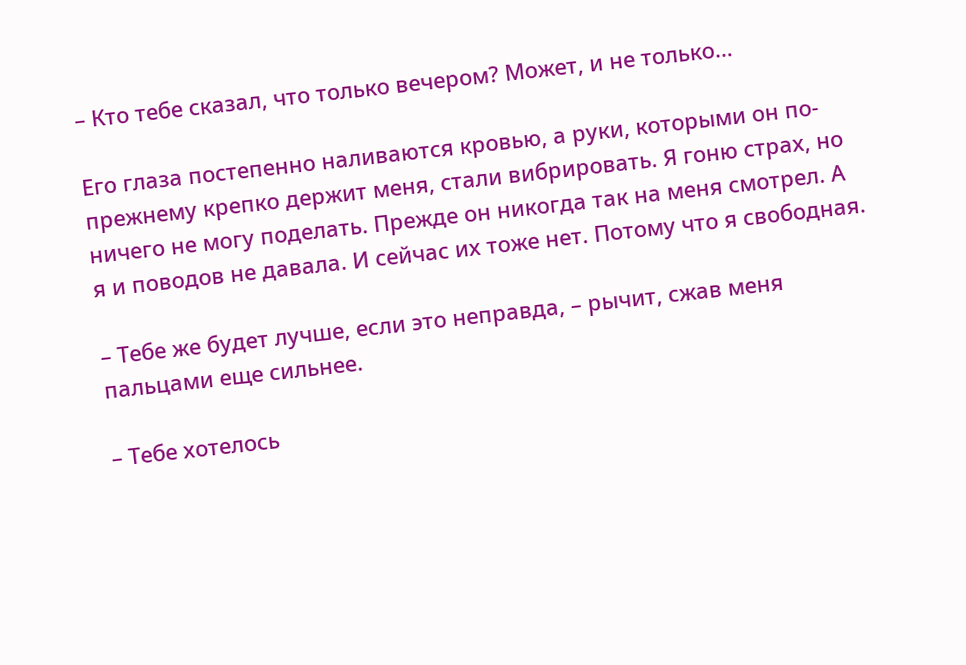– Кто тебе сказал, что только вечером? Может, и не только…

Его глаза постепенно наливаются кровью, а руки, которыми он по-прежнему крепко держит меня, стали вибрировать. Я гоню страх, но ничего не могу поделать. Прежде он никогда так на меня смотрел. А я и поводов не давала. И сейчас их тоже нет. Потому что я свободная.

– Тебе же будет лучше, если это неправда, – рычит, сжав меня пальцами еще сильнее.

– Тебе хотелось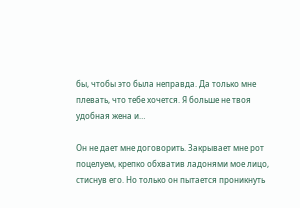бы, чтобы это была неправда. Да только мне плевать, что тебе хочется. Я больше не твоя удобная жена и…

Он не дает мне договорить. Закрывает мне рот поцелуем, крепко обхватив ладонями мое лицо, стиснув его. Но только он пытается проникнуть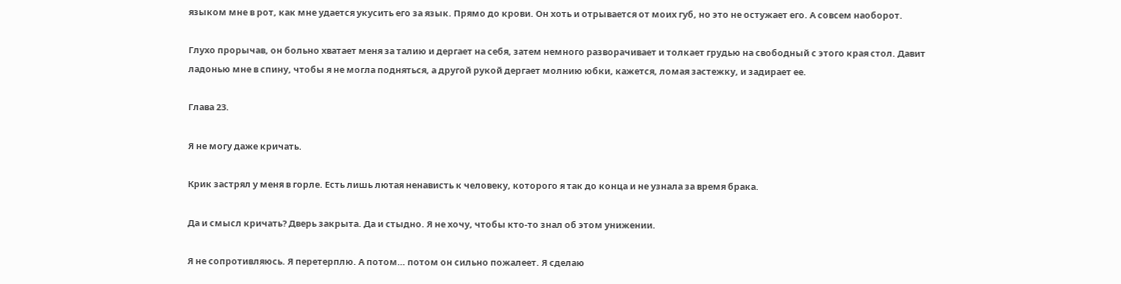языком мне в рот, как мне удается укусить его за язык. Прямо до крови. Он хоть и отрывается от моих губ, но это не остужает его. А совсем наоборот.

Глухо прорычав, он больно хватает меня за талию и дергает на себя, затем немного разворачивает и толкает грудью на свободный с этого края стол. Давит ладонью мне в спину, чтобы я не могла подняться, а другой рукой дергает молнию юбки, кажется, ломая застежку, и задирает ее.

Глава 23.

Я не могу даже кричать.

Крик застрял у меня в горле. Есть лишь лютая ненависть к человеку, которого я так до конца и не узнала за время брака.

Да и смысл кричать? Дверь закрыта. Да и стыдно. Я не хочу, чтобы кто-то знал об этом унижении.

Я не сопротивляюсь. Я перетерплю. А потом… потом он сильно пожалеет. Я сделаю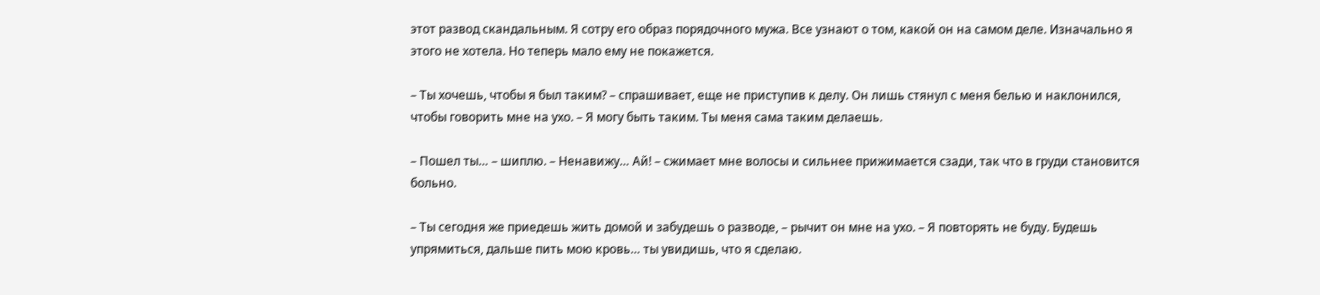этот развод скандальным. Я сотру его образ порядочного мужа. Все узнают о том, какой он на самом деле. Изначально я этого не хотела. Но теперь мало ему не покажется.

– Ты хочешь, чтобы я был таким? – спрашивает, еще не приступив к делу. Он лишь стянул с меня белью и наклонился, чтобы говорить мне на ухо. – Я могу быть таким. Ты меня сама таким делаешь.

– Пошел ты… – шиплю. – Ненавижу… Ай! – сжимает мне волосы и сильнее прижимается сзади, так что в груди становится больно.

– Ты сегодня же приедешь жить домой и забудешь о разводе, – рычит он мне на ухо. – Я повторять не буду. Будешь упрямиться, дальше пить мою кровь… ты увидишь, что я сделаю.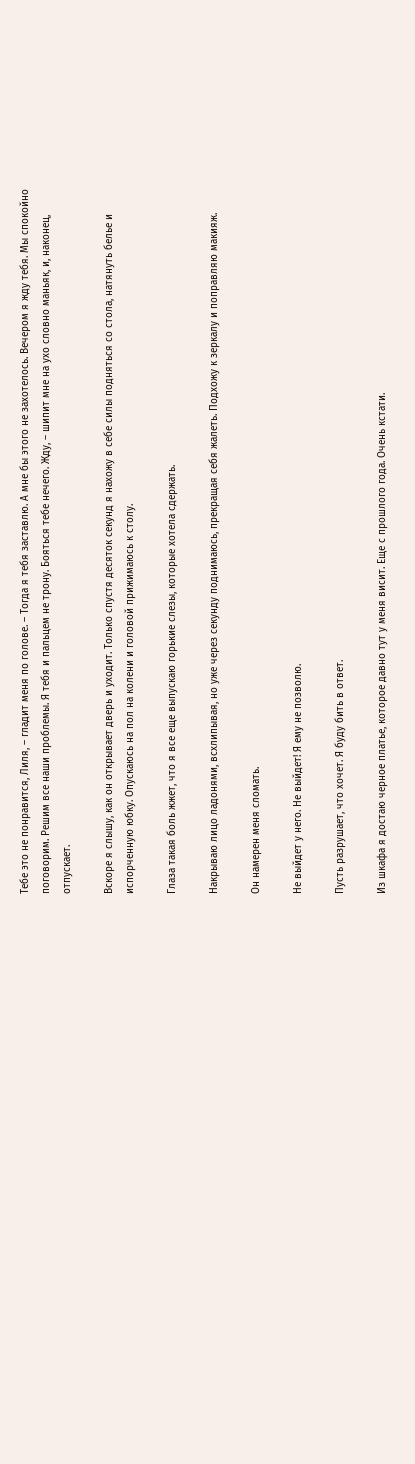Тебе это не понравится, Лиля, – гладит меня по голове. – Тогда я тебя заставлю. А мне бы этого не захотелось. Вечером я жду тебя. Мы спокойно поговорим. Решим все наши проблемы. Я тебя и пальцем не трону. Бояться тебе нечего. Жду, – шипит мне на ухо словно маньяк, и, наконец, отпускает.

Вскоре я слышу, как он открывает дверь и уходит. Только спустя десяток секунд я нахожу в себе силы подняться со стола, натянуть белье и испорченную юбку. Опускаюсь на пол на колени и головой прижимаюсь к столу.

Глаза такая боль жжет, что я все еще выпускаю горькие слезы, которые хотела сдержать.

Накрываю лицо ладонями, всхлипывая, но уже через секунду поднимаюсь, прекращая себя жалеть. Подхожу к зеркалу и поправляю макияж.

Он намерен меня сломать.

Не выйдет у него. Не выйдет! Я ему не позволю.

Пусть разрушает, что хочет. Я буду бить в ответ.

Из шкафа я достаю черное платье, которое давно тут у меня висит. Еще с прошлого года. Очень кстати.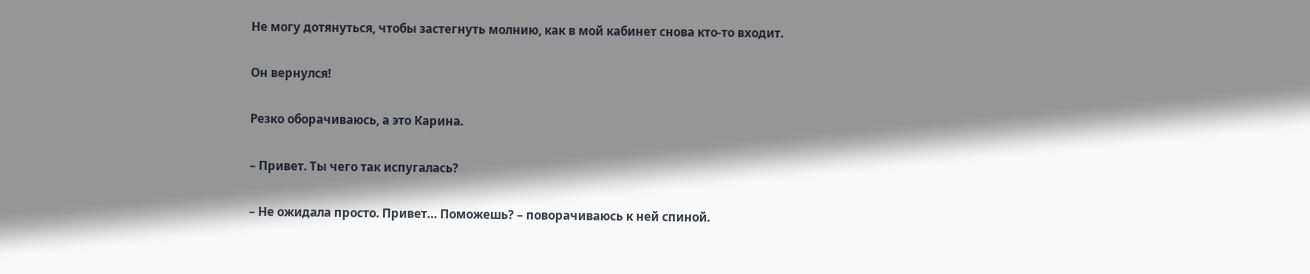Не могу дотянуться, чтобы застегнуть молнию, как в мой кабинет снова кто-то входит.

Он вернулся!

Резко оборачиваюсь, а это Карина.

– Привет. Ты чего так испугалась?

– Не ожидала просто. Привет… Поможешь? – поворачиваюсь к ней спиной.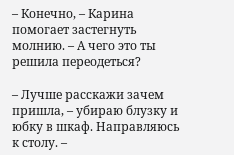– Конечно, – Карина помогает застегнуть молнию. – А чего это ты решила переодеться?

– Лучше расскажи зачем пришла, – убираю блузку и юбку в шкаф. Направляюсь к столу. –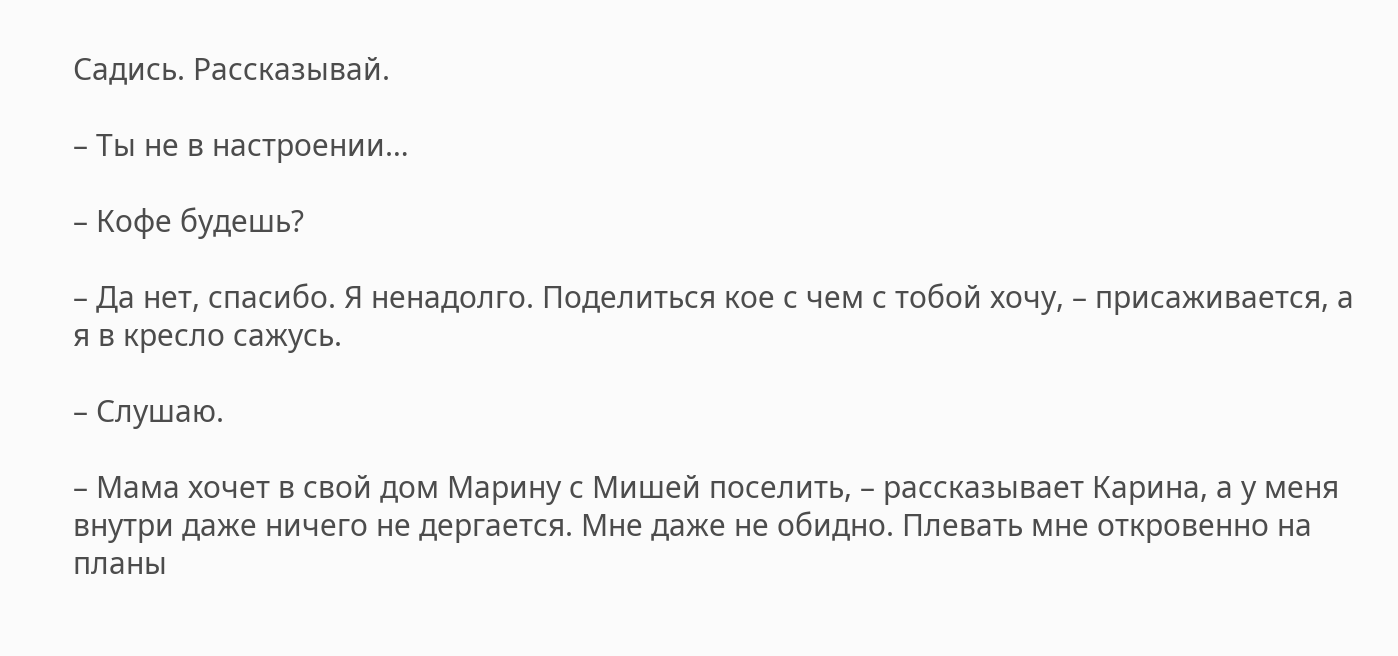Садись. Рассказывай.

– Ты не в настроении…

– Кофе будешь?

– Да нет, спасибо. Я ненадолго. Поделиться кое с чем с тобой хочу, – присаживается, а я в кресло сажусь.

– Слушаю.

– Мама хочет в свой дом Марину с Мишей поселить, – рассказывает Карина, а у меня внутри даже ничего не дергается. Мне даже не обидно. Плевать мне откровенно на планы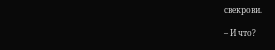свекрови.

– И что?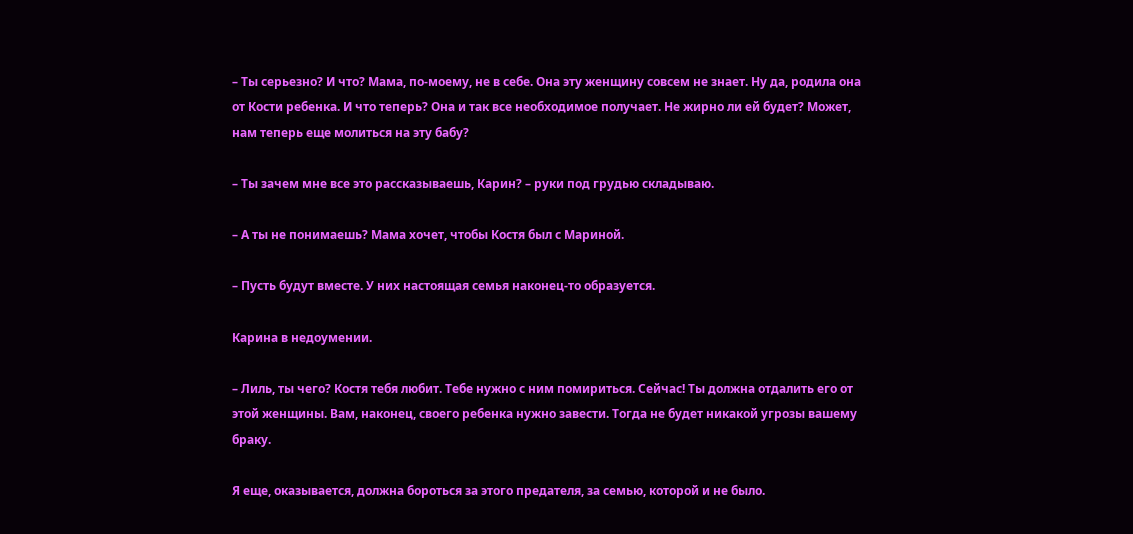– Ты серьезно? И что? Мама, по-моему, не в себе. Она эту женщину совсем не знает. Ну да, родила она от Кости ребенка. И что теперь? Она и так все необходимое получает. Не жирно ли ей будет? Может, нам теперь еще молиться на эту бабу?

– Ты зачем мне все это рассказываешь, Карин? – руки под грудью складываю.

– А ты не понимаешь? Мама хочет, чтобы Костя был с Мариной.

– Пусть будут вместе. У них настоящая семья наконец-то образуется.

Карина в недоумении.

– Лиль, ты чего? Костя тебя любит. Тебе нужно с ним помириться. Сейчас! Ты должна отдалить его от этой женщины. Вам, наконец, своего ребенка нужно завести. Тогда не будет никакой угрозы вашему браку.

Я еще, оказывается, должна бороться за этого предателя, за семью, которой и не было.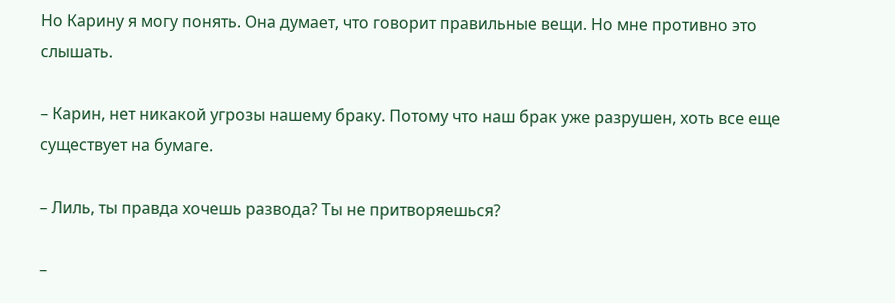Но Карину я могу понять. Она думает, что говорит правильные вещи. Но мне противно это слышать.

– Карин, нет никакой угрозы нашему браку. Потому что наш брак уже разрушен, хоть все еще существует на бумаге.

– Лиль, ты правда хочешь развода? Ты не притворяешься?

–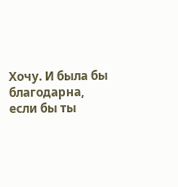Хочу. И была бы благодарна, если бы ты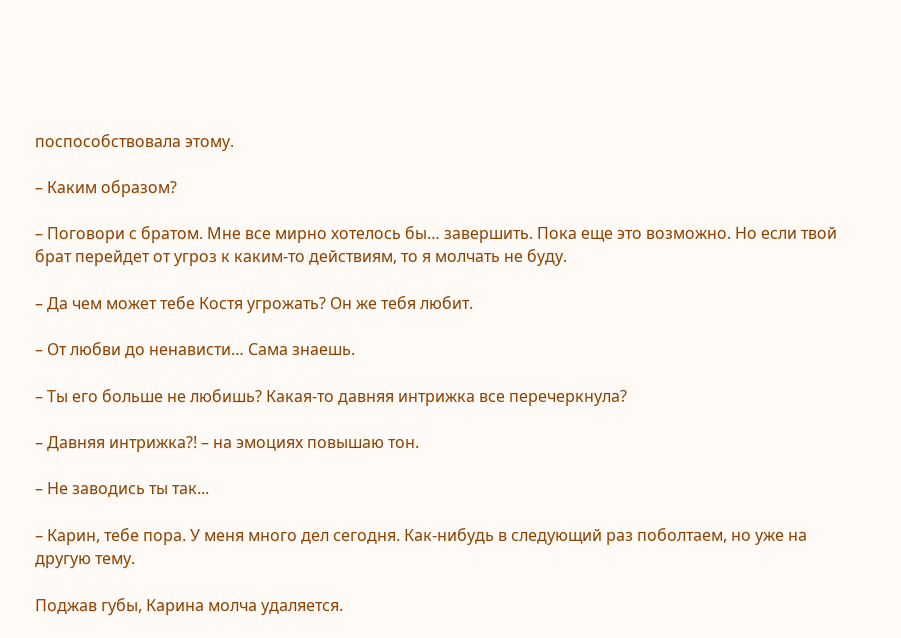поспособствовала этому.

– Каким образом?

– Поговори с братом. Мне все мирно хотелось бы… завершить. Пока еще это возможно. Но если твой брат перейдет от угроз к каким-то действиям, то я молчать не буду.

– Да чем может тебе Костя угрожать? Он же тебя любит.

– От любви до ненависти… Сама знаешь.

– Ты его больше не любишь? Какая-то давняя интрижка все перечеркнула?

– Давняя интрижка?! – на эмоциях повышаю тон.

– Не заводись ты так...

– Карин, тебе пора. У меня много дел сегодня. Как-нибудь в следующий раз поболтаем, но уже на другую тему.

Поджав губы, Карина молча удаляется.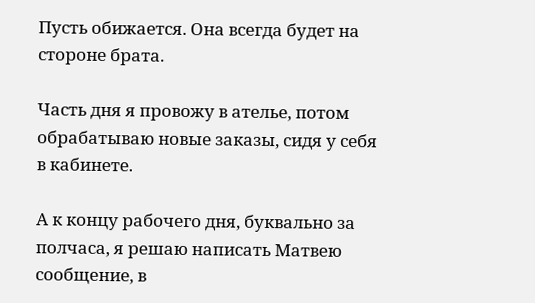Пусть обижается. Она всегда будет на стороне брата.

Часть дня я провожу в ателье, потом обрабатываю новые заказы, сидя у себя в кабинете.

А к концу рабочего дня, буквально за полчаса, я решаю написать Матвею сообщение, в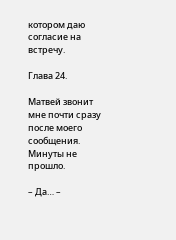котором даю согласие на встречу.

Глава 24.

Матвей звонит мне почти сразу после моего сообщения. Минуты не прошло.

– Да… –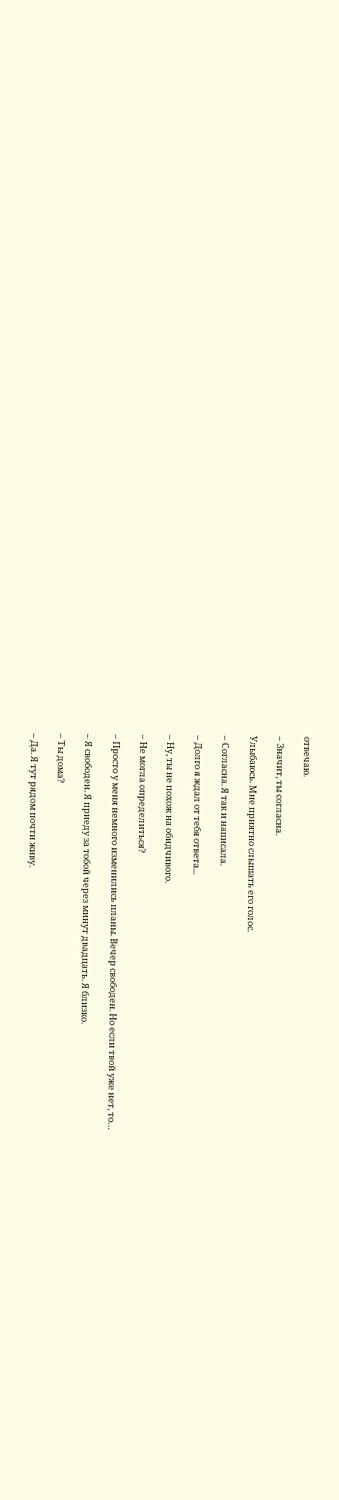отвечаю.

– Значит, ты согласна.

Улыбаюсь. Мне приятно слышать его голос.

– Согласна. Я так и написала.

– Долго я ждал от тебя ответа...

– Ну, ты не похож на обидчивого.

– Не могла определиться?

– Просто у меня немного изменились планы. Вечер свободен. Но если твой уже нет, то…

– Я свободен. Я приеду за тобой через минут двадцать. Я близко.

– Ты дома?

– Да. Я тут рядом почти живу.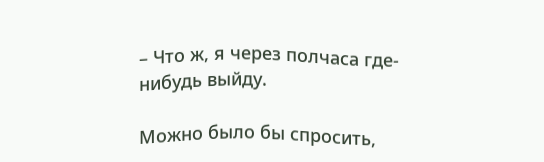– Что ж, я через полчаса где-нибудь выйду.

Можно было бы спросить,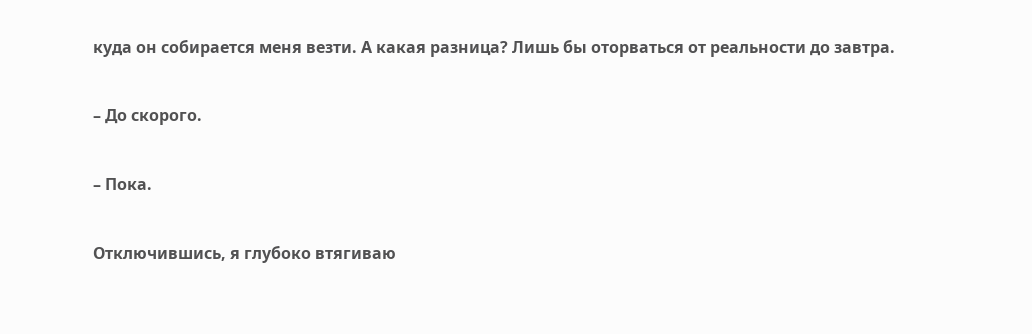куда он собирается меня везти. А какая разница? Лишь бы оторваться от реальности до завтра.

– До скорого.

– Пока.

Отключившись, я глубоко втягиваю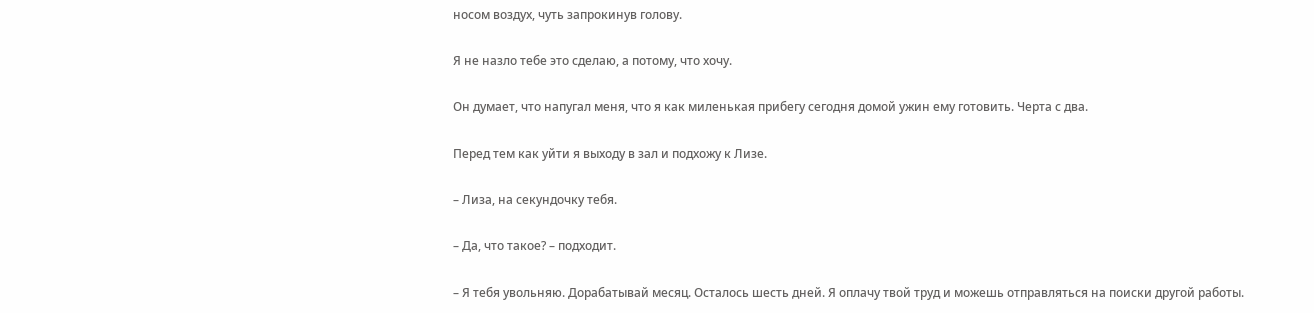носом воздух, чуть запрокинув голову.

Я не назло тебе это сделаю, а потому, что хочу.

Он думает, что напугал меня, что я как миленькая прибегу сегодня домой ужин ему готовить. Черта с два.

Перед тем как уйти я выходу в зал и подхожу к Лизе.

– Лиза, на секундочку тебя.

– Да, что такое? – подходит.

– Я тебя увольняю. Дорабатывай месяц. Осталось шесть дней. Я оплачу твой труд и можешь отправляться на поиски другой работы.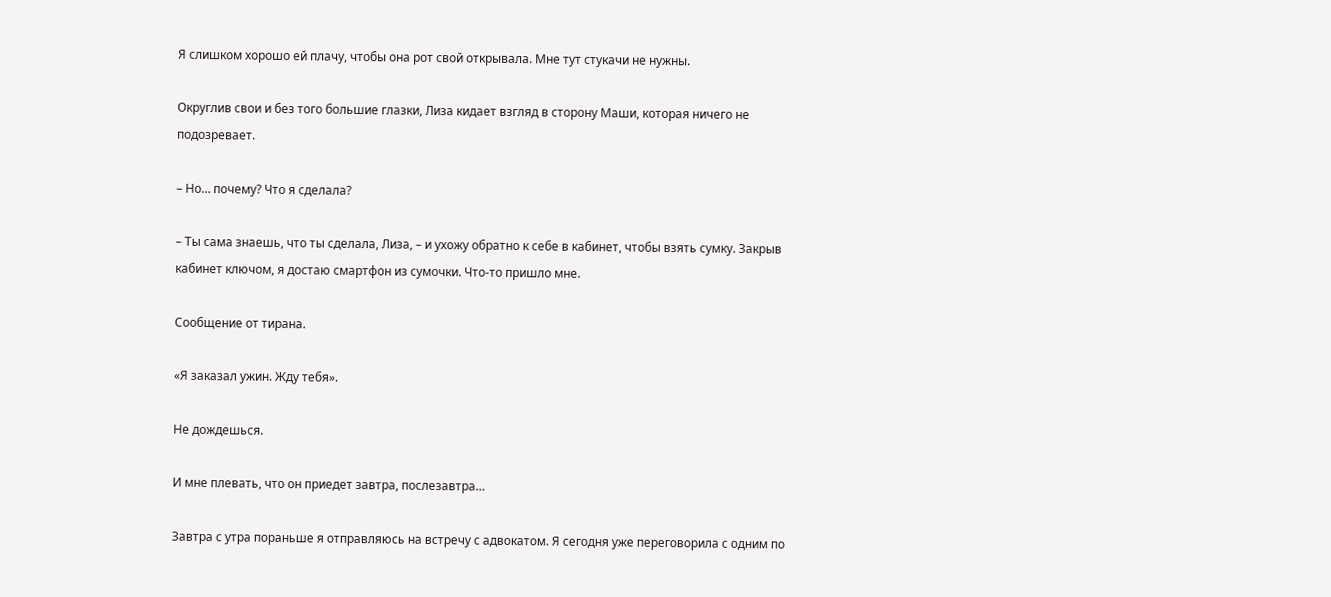Я слишком хорошо ей плачу, чтобы она рот свой открывала. Мне тут стукачи не нужны.

Округлив свои и без того большие глазки, Лиза кидает взгляд в сторону Маши, которая ничего не подозревает.

– Но… почему? Что я сделала?

– Ты сама знаешь, что ты сделала, Лиза, – и ухожу обратно к себе в кабинет, чтобы взять сумку. Закрыв кабинет ключом, я достаю смартфон из сумочки. Что-то пришло мне.

Сообщение от тирана.

«Я заказал ужин. Жду тебя».

Не дождешься.

И мне плевать, что он приедет завтра, послезавтра…

Завтра с утра пораньше я отправляюсь на встречу с адвокатом. Я сегодня уже переговорила с одним по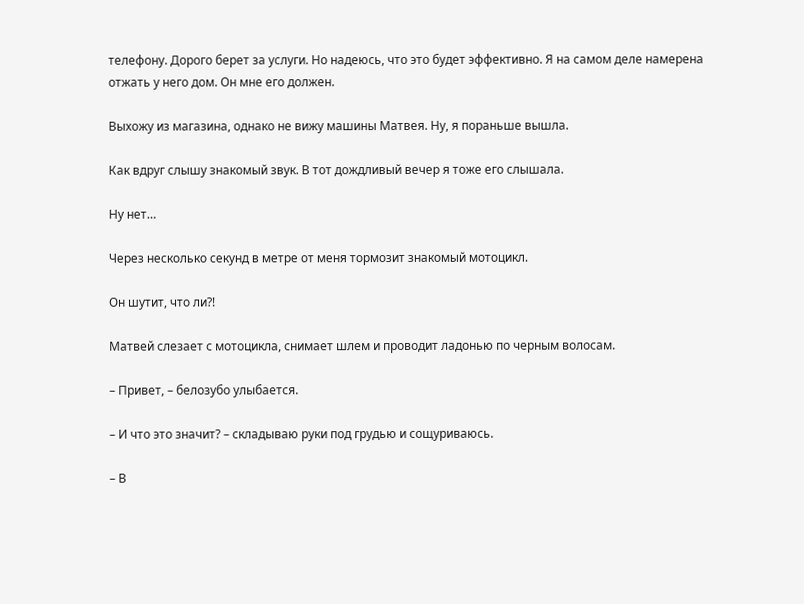телефону. Дорого берет за услуги. Но надеюсь, что это будет эффективно. Я на самом деле намерена отжать у него дом. Он мне его должен.

Выхожу из магазина, однако не вижу машины Матвея. Ну, я пораньше вышла.

Как вдруг слышу знакомый звук. В тот дождливый вечер я тоже его слышала.

Ну нет…

Через несколько секунд в метре от меня тормозит знакомый мотоцикл.

Он шутит, что ли?!

Матвей слезает с мотоцикла, снимает шлем и проводит ладонью по черным волосам.

– Привет, – белозубо улыбается.

– И что это значит? – складываю руки под грудью и сощуриваюсь.

– В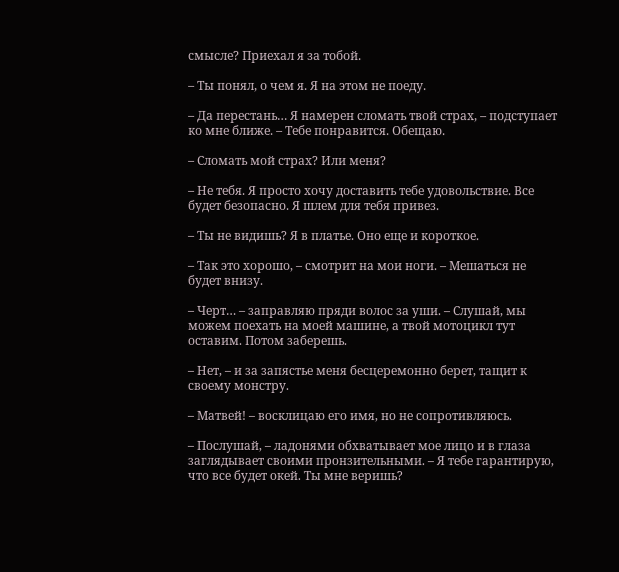смысле? Приехал я за тобой.

– Ты понял, о чем я. Я на этом не поеду.

– Да перестань… Я намерен сломать твой страх, – подступает ко мне ближе. – Тебе понравится. Обещаю.

– Сломать мой страх? Или меня?

– Не тебя. Я просто хочу доставить тебе удовольствие. Все будет безопасно. Я шлем для тебя привез.

– Ты не видишь? Я в платье. Оно еще и короткое.

– Так это хорошо, – смотрит на мои ноги. – Мешаться не будет внизу.

– Черт… – заправляю пряди волос за уши. – Слушай, мы можем поехать на моей машине, а твой мотоцикл тут оставим. Потом заберешь.

– Нет, – и за запястье меня бесцеремонно берет, тащит к своему монстру.

– Матвей! – восклицаю его имя, но не сопротивляюсь.

– Послушай, – ладонями обхватывает мое лицо и в глаза заглядывает своими пронзительными. – Я тебе гарантирую, что все будет окей. Ты мне веришь?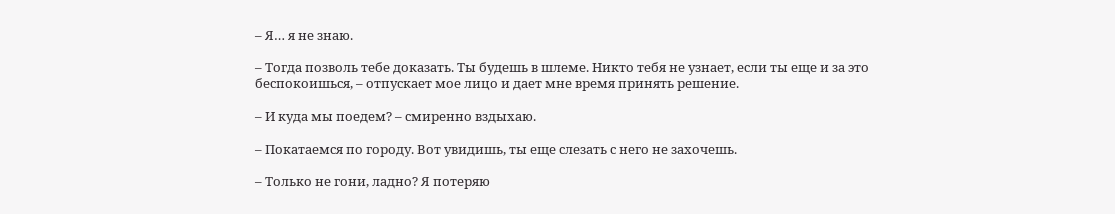– Я… я не знаю.

– Тогда позволь тебе доказать. Ты будешь в шлеме. Никто тебя не узнает, если ты еще и за это беспокоишься, – отпускает мое лицо и дает мне время принять решение.

– И куда мы поедем? – смиренно вздыхаю.

– Покатаемся по городу. Вот увидишь, ты еще слезать с него не захочешь.

– Только не гони, ладно? Я потеряю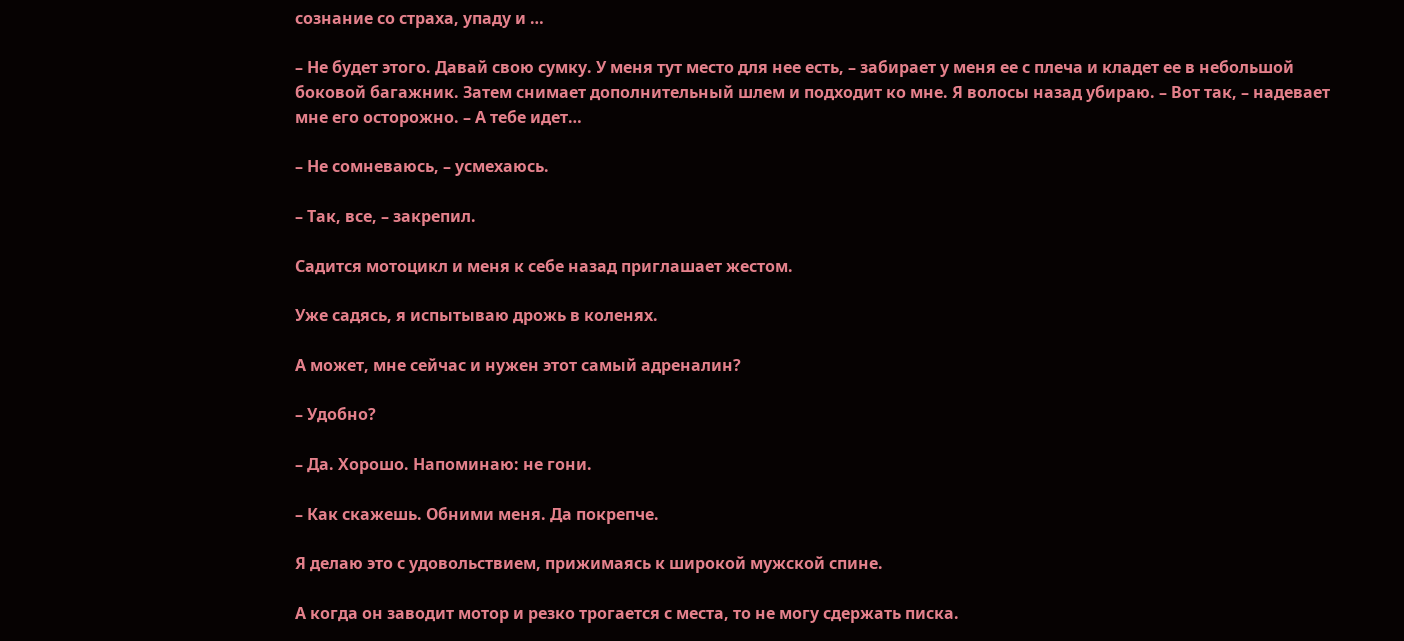сознание со страха, упаду и …

– Не будет этого. Давай свою сумку. У меня тут место для нее есть, – забирает у меня ее с плеча и кладет ее в небольшой боковой багажник. Затем снимает дополнительный шлем и подходит ко мне. Я волосы назад убираю. – Вот так, – надевает мне его осторожно. – А тебе идет…

– Не сомневаюсь, – усмехаюсь.

– Так, все, – закрепил.

Садится мотоцикл и меня к себе назад приглашает жестом.

Уже садясь, я испытываю дрожь в коленях.

А может, мне сейчас и нужен этот самый адреналин?

– Удобно?

– Да. Хорошо. Напоминаю: не гони.

– Как скажешь. Обними меня. Да покрепче.

Я делаю это с удовольствием, прижимаясь к широкой мужской спине.

А когда он заводит мотор и резко трогается с места, то не могу сдержать писка.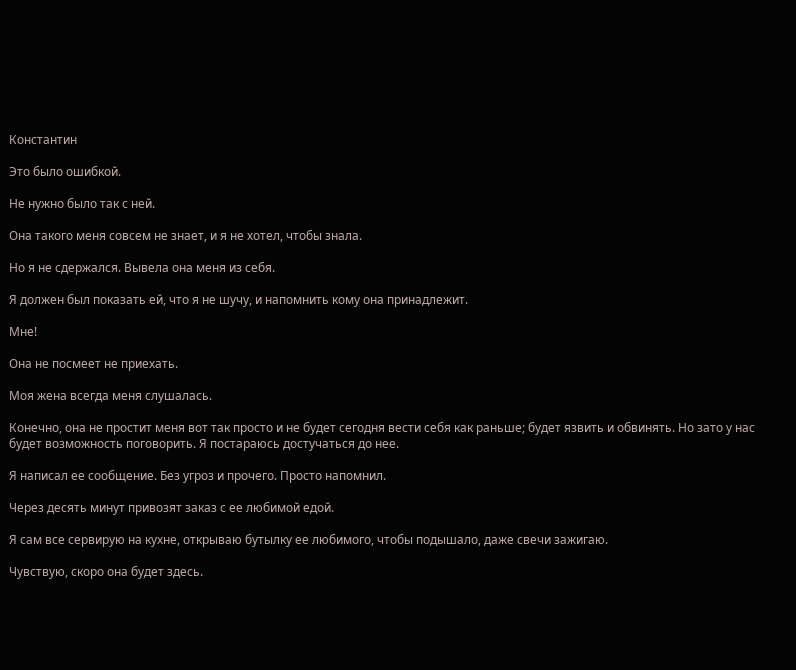Константин

Это было ошибкой.

Не нужно было так с ней.

Она такого меня совсем не знает, и я не хотел, чтобы знала.

Но я не сдержался. Вывела она меня из себя.

Я должен был показать ей, что я не шучу, и напомнить кому она принадлежит.

Мне!

Она не посмеет не приехать.

Моя жена всегда меня слушалась.

Конечно, она не простит меня вот так просто и не будет сегодня вести себя как раньше; будет язвить и обвинять. Но зато у нас будет возможность поговорить. Я постараюсь достучаться до нее.

Я написал ее сообщение. Без угроз и прочего. Просто напомнил.

Через десять минут привозят заказ с ее любимой едой.

Я сам все сервирую на кухне, открываю бутылку ее любимого, чтобы подышало, даже свечи зажигаю.

Чувствую, скоро она будет здесь.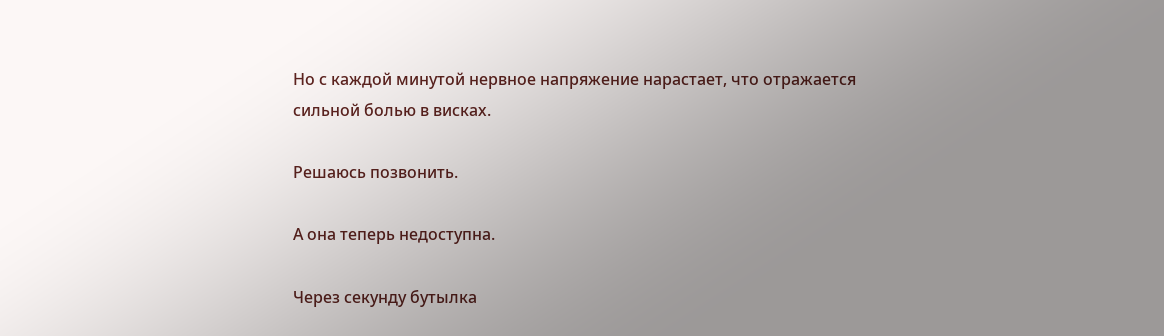Но с каждой минутой нервное напряжение нарастает, что отражается сильной болью в висках.

Решаюсь позвонить.

А она теперь недоступна.

Через секунду бутылка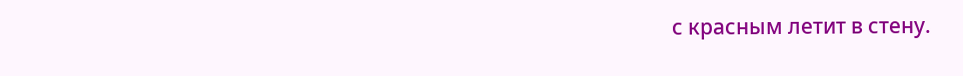с красным летит в стену.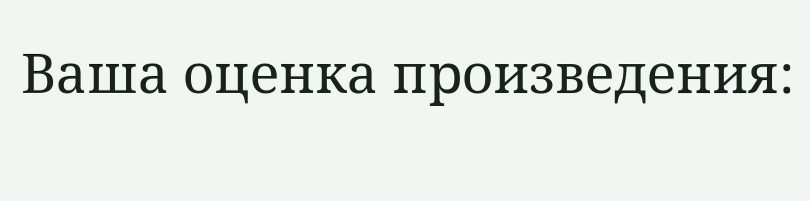Ваша оценка произведения: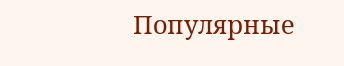Популярные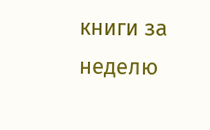книги за неделю